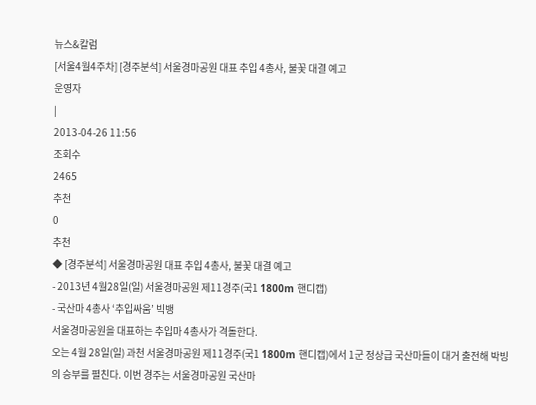뉴스&칼럼
[서울4월4주차] [경주분석] 서울경마공원 대표 추입 4총사, 불꽃 대결 예고
운영자
|
2013-04-26 11:56
조회수
2465
추천
0
추천
◆ [경주분석] 서울경마공원 대표 추입 4총사, 불꽃 대결 예고
- 2013년 4월28일(일) 서울경마공원 제11경주(국1 1800m 핸디캡)
- 국산마 4총사 ‘추입싸움’ 빅뱅
서울경마공원을 대표하는 추입마 4총사가 격돌한다.
오는 4월 28일(일) 과천 서울경마공원 제11경주(국1 1800m 핸디캡)에서 1군 정상급 국산마들이 대거 출전해 박빙의 승부를 펼친다. 이번 경주는 서울경마공원 국산마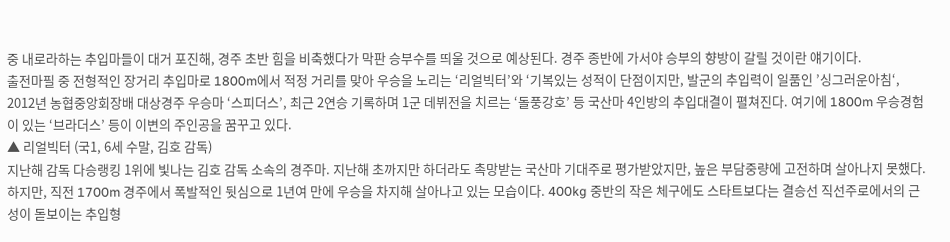중 내로라하는 추입마들이 대거 포진해, 경주 초반 힘을 비축했다가 막판 승부수를 띄울 것으로 예상된다. 경주 종반에 가서야 승부의 향방이 갈릴 것이란 얘기이다.
출전마필 중 전형적인 장거리 추입마로 1800m에서 적정 거리를 맞아 우승을 노리는 ‘리얼빅터’와 ‘기복있는 성적이 단점이지만, 발군의 추입력이 일품인 ’싱그러운아침‘, 2012년 농협중앙회장배 대상경주 우승마 ‘스피더스’, 최근 2연승 기록하며 1군 데뷔전을 치르는 ‘돌풍강호’ 등 국산마 4인방의 추입대결이 펼쳐진다. 여기에 1800m 우승경험이 있는 ‘브라더스’ 등이 이변의 주인공을 꿈꾸고 있다.
▲ 리얼빅터 (국1, 6세 수말, 김호 감독)
지난해 감독 다승랭킹 1위에 빛나는 김호 감독 소속의 경주마. 지난해 초까지만 하더라도 촉망받는 국산마 기대주로 평가받았지만, 높은 부담중량에 고전하며 살아나지 못했다. 하지만, 직전 1700m 경주에서 폭발적인 뒷심으로 1년여 만에 우승을 차지해 살아나고 있는 모습이다. 400kg 중반의 작은 체구에도 스타트보다는 결승선 직선주로에서의 근성이 돋보이는 추입형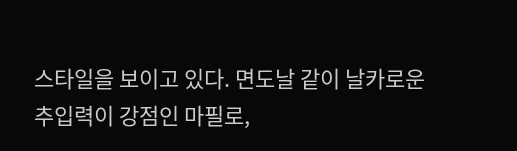스타일을 보이고 있다. 면도날 같이 날카로운 추입력이 강점인 마필로,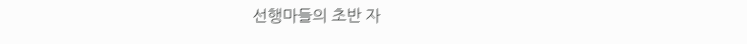선행마들의 초반 자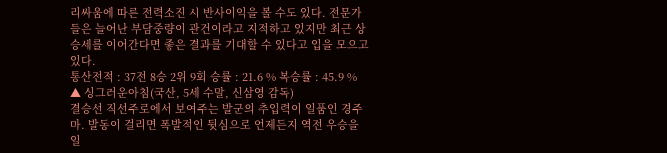리싸움에 따른 전력소진 시 반사이익을 볼 수도 있다. 전문가들은 늘어난 부담중량이 관건이라고 지적하고 있지만 최근 상승세를 이어간다면 좋은 결과를 기대할 수 있다고 입을 모으고 있다.
통산전적 : 37전 8승 2위 9회 승률 : 21.6 % 복승률 : 45.9 %
▲ 싱그러운아침(국산, 5세 수말, 신삼영 감독)
결승선 직선주로에서 보여주는 발군의 추입력이 일품인 경주마. 발동이 걸리면 폭발적인 뒷심으로 언제든지 역전 우승을 일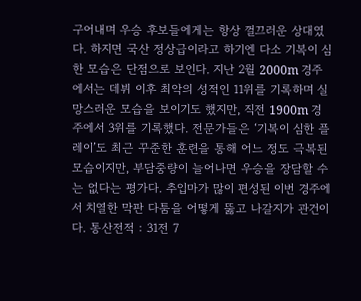구어내며 우승 후보들에게는 항상 껄끄러운 상대였다. 하지면 국산 정상급이라고 하기엔 다소 기복이 심한 모습은 단점으로 보인다. 지난 2월 2000m 경주에서는 데뷔 이후 최악의 성적인 11위를 기록하며 실망스러운 모습을 보이기도 했지만, 직전 1900m 경주에서 3위를 기록했다. 전문가들은 ‘기복이 심한 플레이’도 최근 꾸준한 훈련을 통해 어느 정도 극복된 모습이지만, 부담중량이 늘어나면 우승을 장담할 수는 없다는 평가다. 추입마가 많이 편성된 이번 경주에서 치열한 막판 다툼을 어떻게 뚫고 나갈지가 관건이다. 통산전적 : 31전 7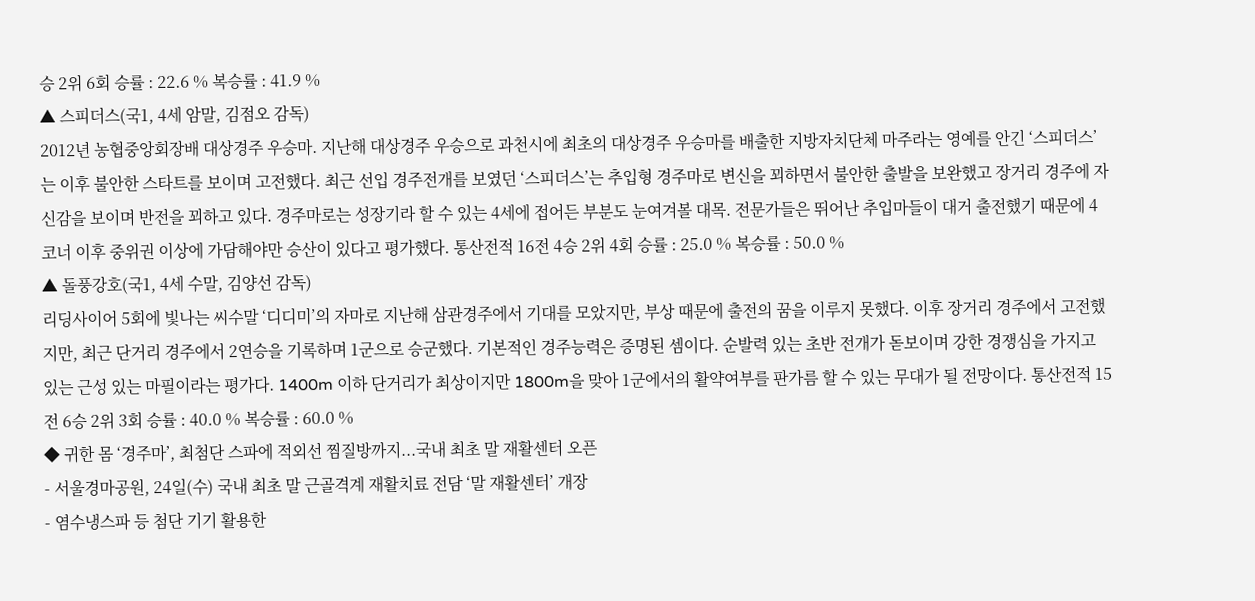승 2위 6회 승률 : 22.6 % 복승률 : 41.9 %
▲ 스피더스(국1, 4세 암말, 김점오 감독)
2012년 농협중앙회장배 대상경주 우승마. 지난해 대상경주 우승으로 과천시에 최초의 대상경주 우승마를 배출한 지방자치단체 마주라는 영예를 안긴 ‘스피더스’는 이후 불안한 스타트를 보이며 고전했다. 최근 선입 경주전개를 보였던 ‘스피더스’는 추입형 경주마로 변신을 꾀하면서 불안한 출발을 보완했고 장거리 경주에 자신감을 보이며 반전을 꾀하고 있다. 경주마로는 성장기라 할 수 있는 4세에 접어든 부분도 눈여겨볼 대목. 전문가들은 뛰어난 추입마들이 대거 출전했기 때문에 4코너 이후 중위권 이상에 가담해야만 승산이 있다고 평가했다. 통산전적 16전 4승 2위 4회 승률 : 25.0 % 복승률 : 50.0 %
▲ 돌풍강호(국1, 4세 수말, 김양선 감독)
리딩사이어 5회에 빛나는 씨수말 ‘디디미’의 자마로 지난해 삼관경주에서 기대를 모았지만, 부상 때문에 출전의 꿈을 이루지 못했다. 이후 장거리 경주에서 고전했지만, 최근 단거리 경주에서 2연승을 기록하며 1군으로 승군했다. 기본적인 경주능력은 증명된 셈이다. 순발력 있는 초반 전개가 돋보이며 강한 경쟁심을 가지고 있는 근성 있는 마필이라는 평가다. 1400m 이하 단거리가 최상이지만 1800m을 맞아 1군에서의 활약여부를 판가름 할 수 있는 무대가 될 전망이다. 통산전적 15전 6승 2위 3회 승률 : 40.0 % 복승률 : 60.0 %
◆ 귀한 몸 ‘경주마’, 최첨단 스파에 적외선 찜질방까지...국내 최초 말 재활센터 오픈
- 서울경마공원, 24일(수) 국내 최초 말 근골격계 재활치료 전담 ‘말 재활센터’ 개장
- 염수냉스파 등 첨단 기기 활용한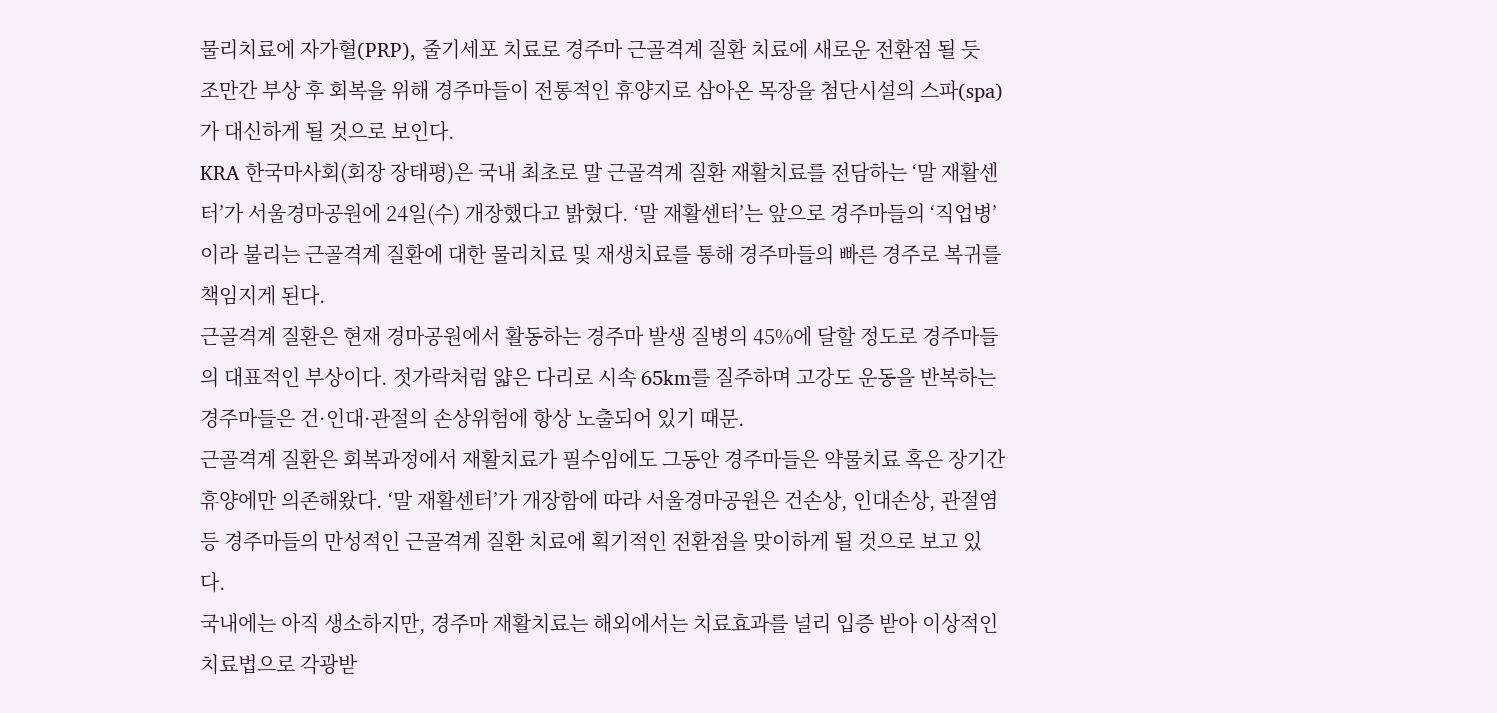물리치료에 자가혈(PRP), 줄기세포 치료로 경주마 근골격계 질환 치료에 새로운 전환점 될 듯
조만간 부상 후 회복을 위해 경주마들이 전통적인 휴양지로 삼아온 목장을 첨단시설의 스파(spa)가 대신하게 될 것으로 보인다.
KRA 한국마사회(회장 장태평)은 국내 최초로 말 근골격계 질환 재활치료를 전담하는 ‘말 재활센터’가 서울경마공원에 24일(수) 개장했다고 밝혔다. ‘말 재활센터’는 앞으로 경주마들의 ‘직업병’이라 불리는 근골격계 질환에 대한 물리치료 및 재생치료를 통해 경주마들의 빠른 경주로 복귀를 책임지게 된다.
근골격계 질환은 현재 경마공원에서 활동하는 경주마 발생 질병의 45%에 달할 정도로 경주마들의 대표적인 부상이다. 젓가락처럼 얇은 다리로 시속 65km를 질주하며 고강도 운동을 반복하는 경주마들은 건·인대·관절의 손상위험에 항상 노출되어 있기 때문.
근골격계 질환은 회복과정에서 재활치료가 필수임에도 그동안 경주마들은 약물치료 혹은 장기간 휴양에만 의존해왔다. ‘말 재활센터’가 개장함에 따라 서울경마공원은 건손상, 인대손상, 관절염 등 경주마들의 만성적인 근골격계 질환 치료에 획기적인 전환점을 맞이하게 될 것으로 보고 있다.
국내에는 아직 생소하지만, 경주마 재활치료는 해외에서는 치료효과를 널리 입증 받아 이상적인 치료법으로 각광받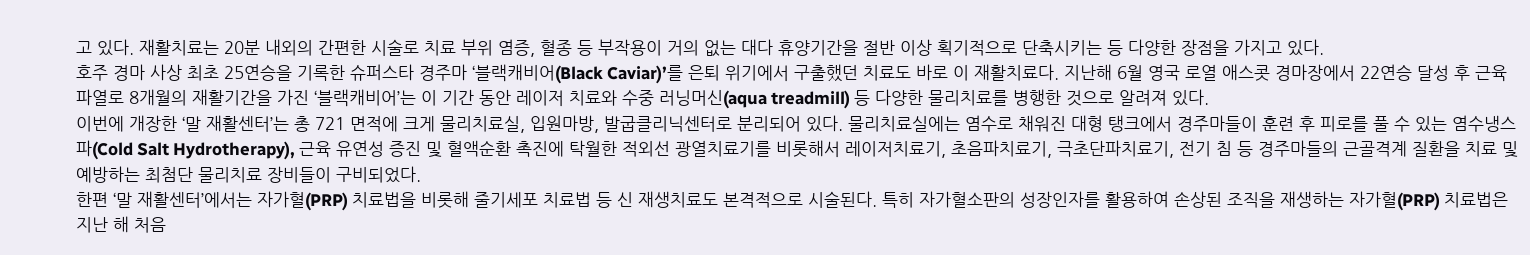고 있다. 재활치료는 20분 내외의 간편한 시술로 치료 부위 염증, 혈종 등 부작용이 거의 없는 대다 휴양기간을 절반 이상 획기적으로 단축시키는 등 다양한 장점을 가지고 있다.
호주 경마 사상 최초 25연승을 기록한 슈퍼스타 경주마 ‘블랙캐비어(Black Caviar)’를 은퇴 위기에서 구출했던 치료도 바로 이 재활치료다. 지난해 6월 영국 로열 애스콧 경마장에서 22연승 달성 후 근육 파열로 8개월의 재활기간을 가진 ‘블랙캐비어’는 이 기간 동안 레이저 치료와 수중 러닝머신(aqua treadmill) 등 다양한 물리치료를 병행한 것으로 알려져 있다.
이번에 개장한 ‘말 재활센터’는 총 721 면적에 크게 물리치료실, 입원마방, 발굽클리닉센터로 분리되어 있다. 물리치료실에는 염수로 채워진 대형 탱크에서 경주마들이 훈련 후 피로를 풀 수 있는 염수냉스파(Cold Salt Hydrotherapy), 근육 유연성 증진 및 혈액순환 촉진에 탁월한 적외선 광열치료기를 비롯해서 레이저치료기, 초음파치료기, 극초단파치료기, 전기 침 등 경주마들의 근골격계 질환을 치료 및 예방하는 최첨단 물리치료 장비들이 구비되었다.
한편 ‘말 재활센터’에서는 자가혈(PRP) 치료법을 비롯해 줄기세포 치료법 등 신 재생치료도 본격적으로 시술된다. 특히 자가혈소판의 성장인자를 활용하여 손상된 조직을 재생하는 자가혈(PRP) 치료법은 지난 해 처음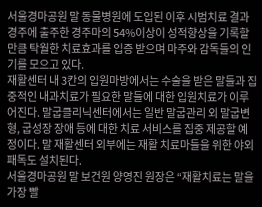서울경마공원 말 동물병원에 도입된 이후 시범치료 결과 경주에 출주한 경주마의 54%이상이 성적향상을 기록할 만큼 탁월한 치료효과를 입증 받으며 마주와 감독들의 인기를 모으고 있다.
재활센터 내 3칸의 입원마방에서는 수술을 받은 말들과 집중적인 내과치료가 필요한 말들에 대한 입원치료가 이루어진다. 말굽클리닉센터에서는 일반 말굽관리 외 말굽변형, 굽성장 장애 등에 대한 치료 서비스를 집중 제공할 예정이다. 말 재활센터 외부에는 재활 치료마들을 위한 야외 패독도 설치된다.
서울경마공원 말 보건원 양영진 원장은 “재활치료는 말을 가장 빨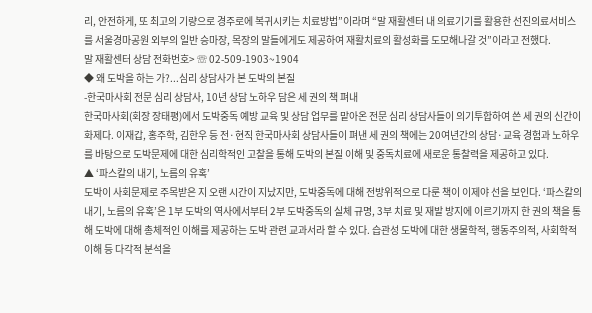리, 안전하게, 또 최고의 기량으로 경주로에 복귀시키는 치료방법”이라며 “말 재활센터 내 의료기기를 활용한 선진의료서비스를 서울경마공원 외부의 일반 승마장, 목장의 말들에게도 제공하여 재활치료의 활성화를 도모해나갈 것”이라고 전했다.
말 재활센터 상담 전화번호> ☏ 02-509-1903~1904
◆ 왜 도박을 하는 가?...심리 상담사가 본 도박의 본질
-한국마사회 전문 심리 상담사, 10년 상담 노하우 담은 세 권의 책 펴내
한국마사회(회장 장태평)에서 도박중독 예방 교육 및 상담 업무를 맡아온 전문 심리 상담사들이 의기투합하여 쓴 세 권의 신간이 화제다. 이재갑, 홍주학, 김한우 등 전·현직 한국마사회 상담사들이 펴낸 세 권의 책에는 20여년간의 상담·교육 경험과 노하우를 바탕으로 도박문제에 대한 심리학적인 고찰을 통해 도박의 본질 이해 및 중독치료에 새로운 통찰력을 제공하고 있다.
▲ ‘파스칼의 내기, 노름의 유혹’
도박이 사회문제로 주목받은 지 오랜 시간이 지났지만, 도박중독에 대해 전방위적으로 다룬 책이 이제야 선을 보인다. ‘파스칼의 내기, 노름의 유혹’은 1부 도박의 역사에서부터 2부 도박중독의 실체 규명, 3부 치료 및 재발 방지에 이르기까지 한 권의 책을 통해 도박에 대해 총체적인 이해를 제공하는 도박 관련 교과서라 할 수 있다. 습관성 도박에 대한 생물학적, 행동주의적, 사회학적 이해 등 다각적 분석을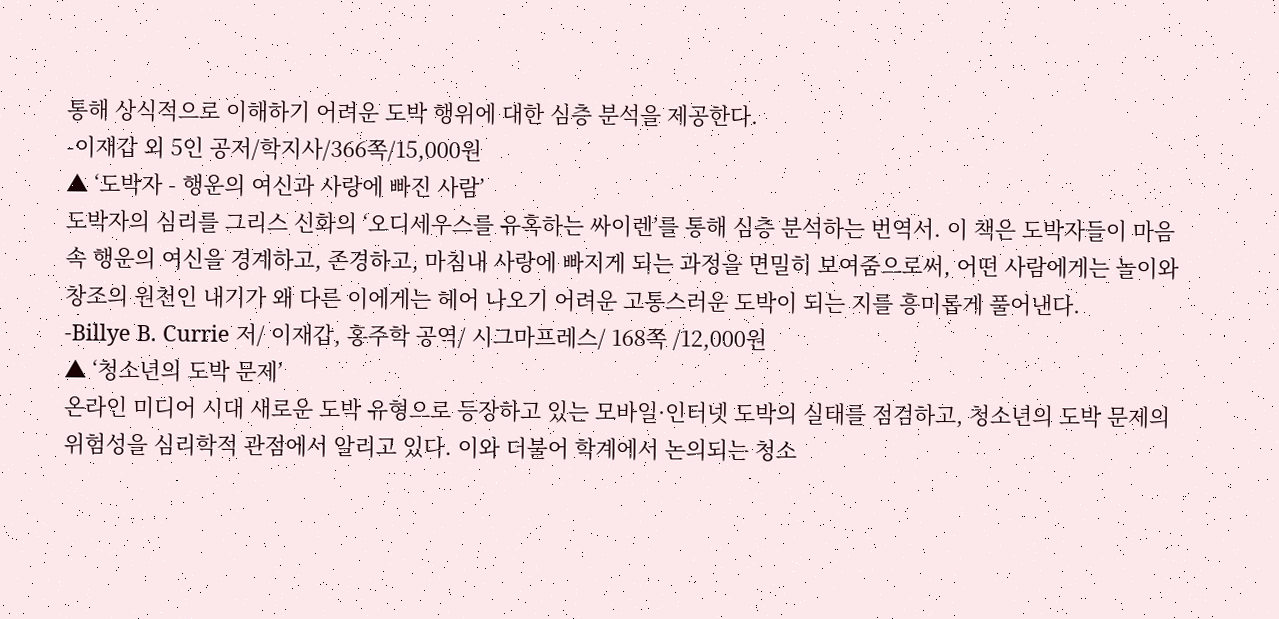통해 상식적으로 이해하기 어려운 도박 행위에 대한 심층 분석을 제공한다.
-이재갑 외 5인 공저/학지사/366쪽/15,000원
▲ ‘도박자 - 행운의 여신과 사랑에 빠진 사람’
도박자의 심리를 그리스 신화의 ‘오디세우스를 유혹하는 싸이렌’를 통해 심층 분석하는 번역서. 이 책은 도박자들이 마음 속 행운의 여신을 경계하고, 존경하고, 마침내 사랑에 빠지게 되는 과정을 면밀히 보여줌으로써, 어떤 사람에게는 놀이와 창조의 원천인 내기가 왜 다른 이에게는 헤어 나오기 어려운 고통스러운 도박이 되는 지를 흥미롭게 풀어낸다.
-Billye B. Currie 저/ 이재갑, 홍주학 공역/ 시그마프레스/ 168쪽 /12,000원
▲ ‘청소년의 도박 문제’
온라인 미디어 시대 새로운 도박 유형으로 등장하고 있는 모바일·인터넷 도박의 실태를 점검하고, 청소년의 도박 문제의 위험성을 심리학적 관점에서 알리고 있다. 이와 더불어 학계에서 논의되는 청소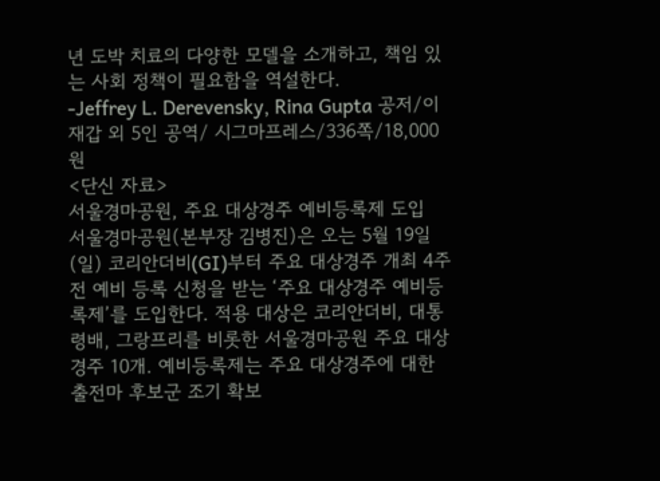년 도박 치료의 다양한 모델을 소개하고, 책임 있는 사회 정책이 필요함을 역설한다.
-Jeffrey L. Derevensky, Rina Gupta 공저/이재갑 외 5인 공역/ 시그마프레스/336쪽/18,000원
<단신 자료>
서울경마공원, 주요 대상경주 예비등록제 도입
서울경마공원(본부장 김병진)은 오는 5월 19일(일) 코리안더비(GⅠ)부터 주요 대상경주 개최 4주전 예비 등록 신청을 받는 ‘주요 대상경주 예비등록제’를 도입한다. 적용 대상은 코리안더비, 대통령배, 그랑프리를 비롯한 서울경마공원 주요 대상경주 10개. 예비등록제는 주요 대상경주에 대한 출전마 후보군 조기 확보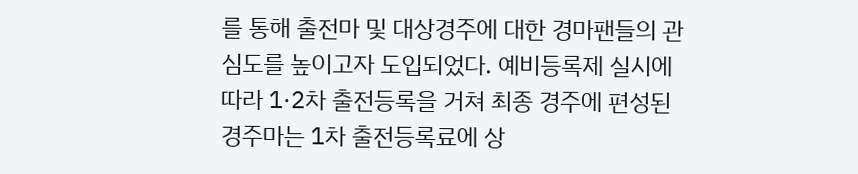를 통해 출전마 및 대상경주에 대한 경마팬들의 관심도를 높이고자 도입되었다. 예비등록제 실시에 따라 1·2차 출전등록을 거쳐 최종 경주에 편성된 경주마는 1차 출전등록료에 상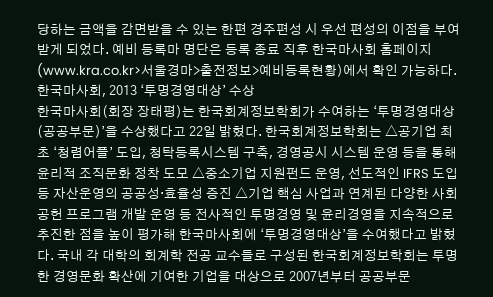당하는 금액을 감면받을 수 있는 한편 경주편성 시 우선 편성의 이점을 부여받게 되었다. 예비 등록마 명단은 등록 종료 직후 한국마사회 홈페이지(www.kra.co.kr>서울경마>출전정보>예비등록현황)에서 확인 가능하다.
한국마사회, 2013 ‘투명경영대상’ 수상
한국마사회(회장 장태평)는 한국회계정보학회가 수여하는 ‘투명경영대상(공공부문)’을 수상했다고 22일 밝혔다. 한국회계정보학회는 △공기업 최초 ‘청렴어플’ 도입, 청탁등록시스템 구축, 경영공시 시스템 운영 등을 통해 윤리적 조직문화 정착 도모 △중소기업 지원펀드 운영, 선도적인 IFRS 도입 등 자산운영의 공공성·효율성 증진 △기업 핵심 사업과 연계된 다양한 사회공헌 프로그램 개발 운영 등 전사적인 투명경영 및 윤리경영을 지속적으로 추진한 점을 높이 평가해 한국마사회에 ‘투명경영대상’을 수여했다고 밝혔다. 국내 각 대학의 회계학 전공 교수들로 구성된 한국회계정보학회는 투명한 경영문화 확산에 기여한 기업을 대상으로 2007년부터 공공부문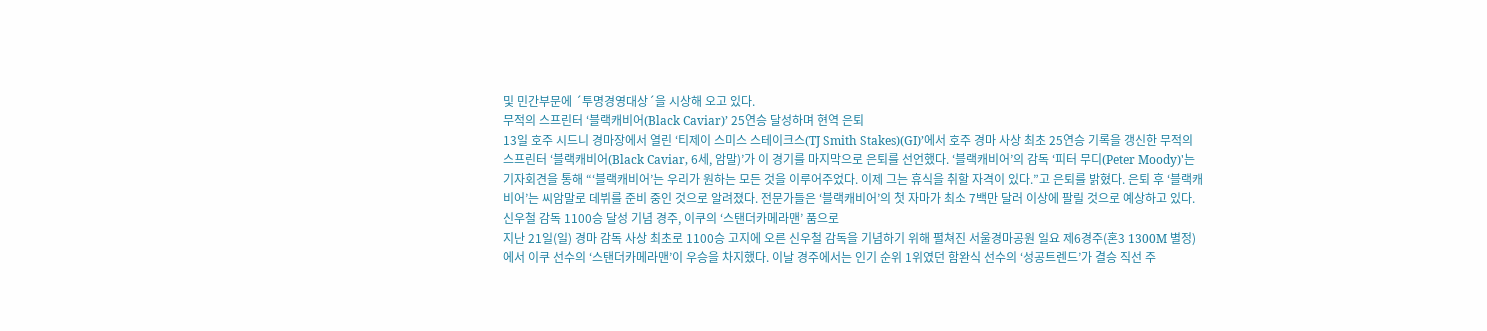및 민간부문에 ´투명경영대상´을 시상해 오고 있다.
무적의 스프린터 ‘블랙캐비어(Black Caviar)’ 25연승 달성하며 현역 은퇴
13일 호주 시드니 경마장에서 열린 ‘티제이 스미스 스테이크스(TJ Smith Stakes)(GI)’에서 호주 경마 사상 최초 25연승 기록을 갱신한 무적의 스프린터 ‘블랙캐비어(Black Caviar, 6세, 암말)’가 이 경기를 마지막으로 은퇴를 선언했다. ‘블랙캐비어’의 감독 ‘피터 무디(Peter Moody)'는 기자회견을 통해 “‘블랙캐비어’는 우리가 원하는 모든 것을 이루어주었다. 이제 그는 휴식을 취할 자격이 있다.”고 은퇴를 밝혔다. 은퇴 후 ‘블랙캐비어’는 씨암말로 데뷔를 준비 중인 것으로 알려졌다. 전문가들은 ‘블랙캐비어’의 첫 자마가 최소 7백만 달러 이상에 팔릴 것으로 예상하고 있다.
신우철 감독 1100승 달성 기념 경주, 이쿠의 ‘스탠더카메라맨’ 품으로
지난 21일(일) 경마 감독 사상 최초로 1100승 고지에 오른 신우철 감독을 기념하기 위해 펼쳐진 서울경마공원 일요 제6경주(혼3 1300M 별정)에서 이쿠 선수의 ‘스탠더카메라맨’이 우승을 차지했다. 이날 경주에서는 인기 순위 1위였던 함완식 선수의 ‘성공트렌드’가 결승 직선 주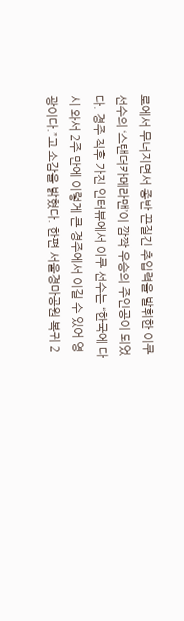로에서 무너지면서 종반 끈질긴 추입력을 발휘한 이쿠 선수의 ‘스탠더카메라맨’이 깜짝 우승의 주인공이 되었다. 경주 직후 가진 인터뷰에서 이쿠 선수는 “한국에 다시 와서 2주 만에 이렇게 큰 경주에서 이길 수 있어 영광이다.”고 소감을 밝혔다. 한편 서울경마공원 복귀 2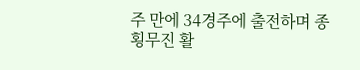주 만에 34경주에 출전하며 종횡무진 활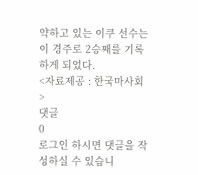약하고 있는 이쿠 선수는 이 경주로 2승째를 기록하게 되었다.
<자료제공 : 한국마사회>
댓글
0
로그인 하시면 댓글을 작성하실 수 있습니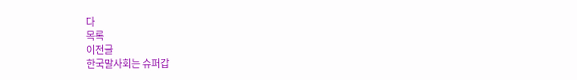다
목록
이전글
한국말사회는 슈퍼갑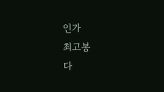인가
최고봉
다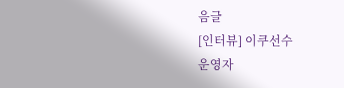음글
[인터뷰] 이쿠선수
운영자